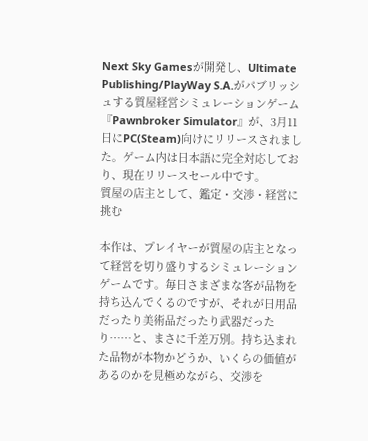Next Sky Gamesが開発し、Ultimate Publishing/PlayWay S.A.がパブリッシュする質屋経営シミュレーションゲーム『Pawnbroker Simulator』が、3月11日にPC(Steam)向けにリリースされました。ゲーム内は日本語に完全対応しており、現在リリースセール中です。
質屋の店主として、鑑定・交渉・経営に挑む

本作は、プレイヤーが質屋の店主となって経営を切り盛りするシミュレーションゲームです。毎日さまざまな客が品物を持ち込んでくるのですが、それが日用品だったり美術品だったり武器だったり……と、まさに千差万別。持ち込まれた品物が本物かどうか、いくらの価値があるのかを見極めながら、交渉を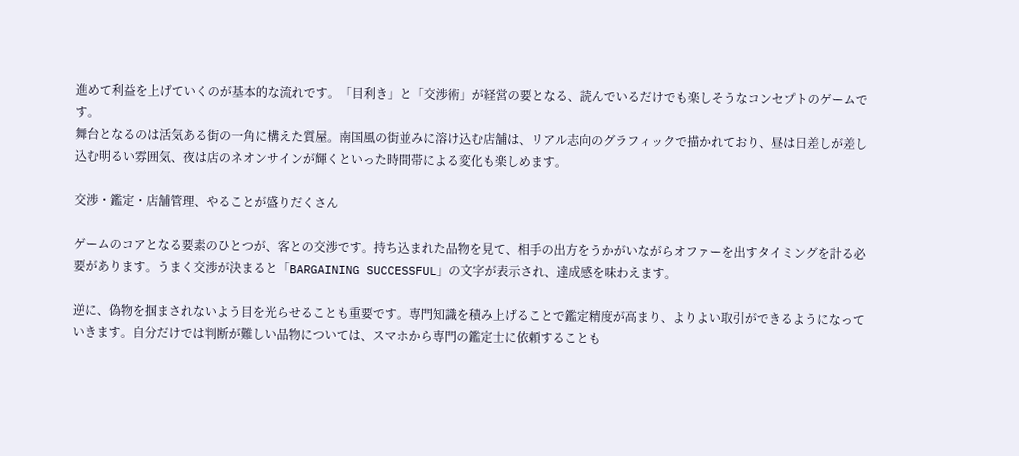進めて利益を上げていくのが基本的な流れです。「目利き」と「交渉術」が経営の要となる、読んでいるだけでも楽しそうなコンセプトのゲームです。
舞台となるのは活気ある街の一角に構えた質屋。南国風の街並みに溶け込む店舗は、リアル志向のグラフィックで描かれており、昼は日差しが差し込む明るい雰囲気、夜は店のネオンサインが輝くといった時間帯による変化も楽しめます。

交渉・鑑定・店舗管理、やることが盛りだくさん

ゲームのコアとなる要素のひとつが、客との交渉です。持ち込まれた品物を見て、相手の出方をうかがいながらオファーを出すタイミングを計る必要があります。うまく交渉が決まると「BARGAINING SUCCESSFUL」の文字が表示され、達成感を味わえます。

逆に、偽物を掴まされないよう目を光らせることも重要です。専門知識を積み上げることで鑑定精度が高まり、よりよい取引ができるようになっていきます。自分だけでは判断が難しい品物については、スマホから専門の鑑定士に依頼することも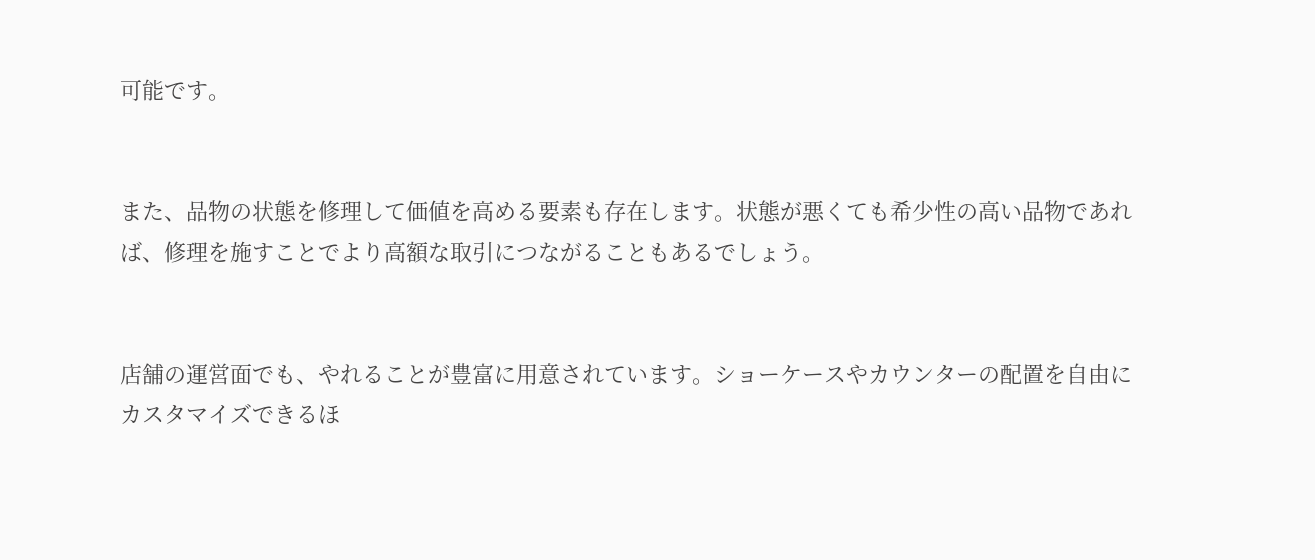可能です。


また、品物の状態を修理して価値を高める要素も存在します。状態が悪くても希少性の高い品物であれば、修理を施すことでより高額な取引につながることもあるでしょう。


店舗の運営面でも、やれることが豊富に用意されています。ショーケースやカウンターの配置を自由にカスタマイズできるほ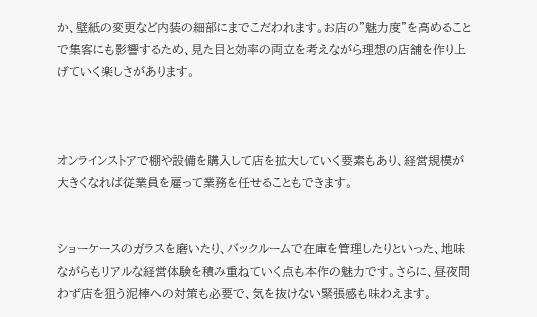か、壁紙の変更など内装の細部にまでこだわれます。お店の”魅力度”を高めることで集客にも影響するため、見た目と効率の両立を考えながら理想の店舗を作り上げていく楽しさがあります。



オンラインストアで棚や設備を購入して店を拡大していく要素もあり、経営規模が大きくなれば従業員を雇って業務を任せることもできます。


ショーケースのガラスを磨いたり、バックルームで在庫を管理したりといった、地味ながらもリアルな経営体験を積み重ねていく点も本作の魅力です。さらに、昼夜問わず店を狙う泥棒への対策も必要で、気を抜けない緊張感も味わえます。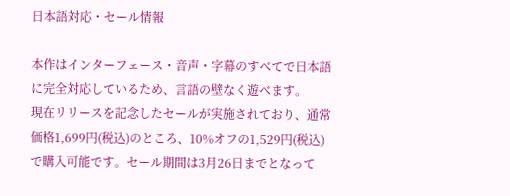日本語対応・セール情報

本作はインターフェース・音声・字幕のすべてで日本語に完全対応しているため、言語の壁なく遊べます。
現在リリースを記念したセールが実施されており、通常価格1,699円(税込)のところ、10%オフの1,529円(税込)で購入可能です。セール期間は3月26日までとなって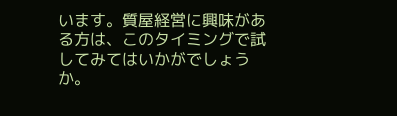います。質屋経営に興味がある方は、このタイミングで試してみてはいかがでしょうか。